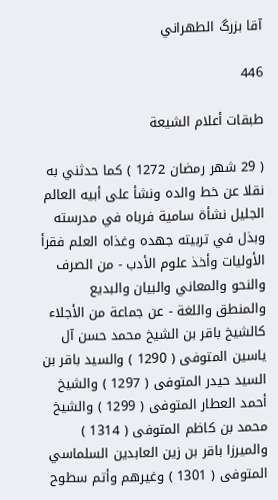آقا بزرگ الطهراني

446

طبقات أعلام الشيعة

( 29 شهر رمضان 1272 ) كما حدثني به نقلا عن خط والده ونشأ على أبيه العالم الجليل نشأة سامية فرباه في مدرسته وبذل في تربيته جهده وغذاه العلم فقرأ الأوليات وأخذ علوم الأدب - من الصرف والنحو والمعاني والبيان والبديع والمنطق واللغة - عن جماعة من الأجلاء كالشيخ باقر بن الشيخ محمد حسن آل ياسين المتوفى ( 1290 ) والسيد باقر بن السيد حيدر المتوفى ( 1297 ) والشيخ أحمد العطار المتوفى ( 1299 ) والشيخ محمد بن كاظم المتوفى ( 1314 ) والميرزا باقر بن زين العابدين السلماسي المتوفى ( 1301 ) وغيرهم وأتم سطوح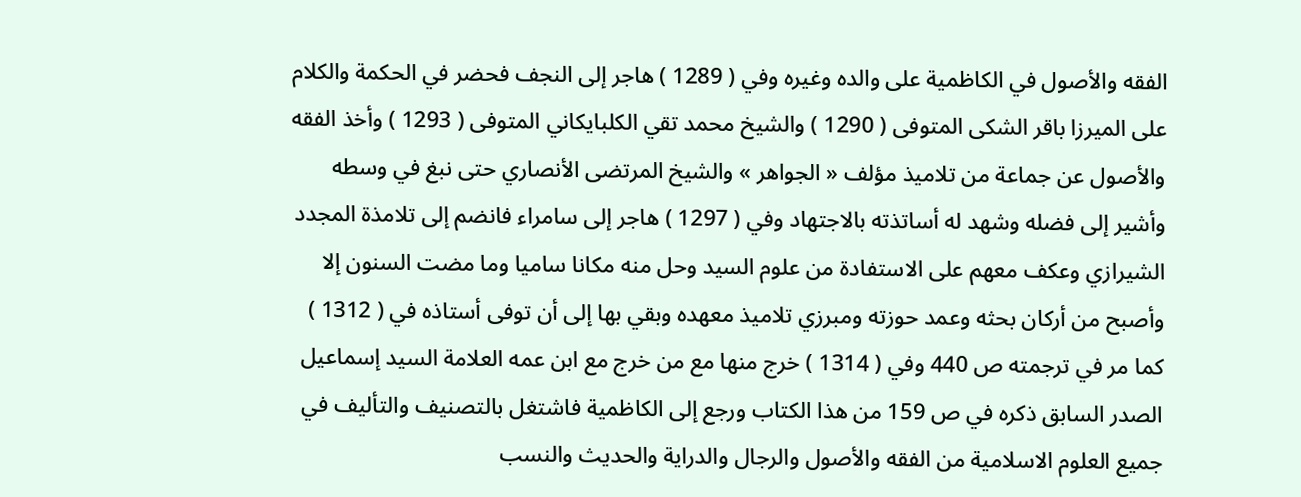الفقه والأصول في الكاظمية على والده وغيره وفي ( 1289 ) هاجر إلى النجف فحضر في الحكمة والكلام على الميرزا باقر الشكى المتوفى ( 1290 ) والشيخ محمد تقي الكلبايكاني المتوفى ( 1293 ) وأخذ الفقه والأصول عن جماعة من تلاميذ مؤلف « الجواهر » والشيخ المرتضى الأنصاري حتى نبغ في وسطه وأشير إلى فضله وشهد له أساتذته بالاجتهاد وفي ( 1297 ) هاجر إلى سامراء فانضم إلى تلامذة المجدد الشيرازي وعكف معهم على الاستفادة من علوم السيد وحل منه مكانا ساميا وما مضت السنون إلا وأصبح من أركان بحثه وعمد حوزته ومبرزي تلاميذ معهده وبقي بها إلى أن توفى أستاذه في ( 1312 ) كما مر في ترجمته ص 440 وفي ( 1314 ) خرج منها مع من خرج مع ابن عمه العلامة السيد إسماعيل الصدر السابق ذكره في ص 159 من هذا الكتاب ورجع إلى الكاظمية فاشتغل بالتصنيف والتأليف في جميع العلوم الاسلامية من الفقه والأصول والرجال والدراية والحديث والنسب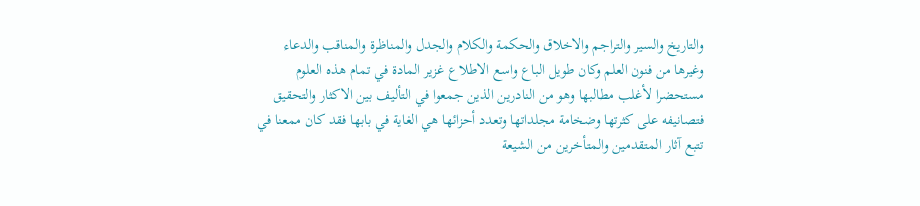والتاريخ والسير والتراجم والاخلاق والحكمة والكلام والجدل والمناظرة والمناقب والدعاء وغيرها من فنون العلم وكان طويل الباع واسع الاطلاع غزير المادة في تمام هذه العلوم مستحضرا لأغلب مطالبها وهو من النادرين الذين جمعوا في التأليف بين الاكثار والتحقيق فتصانيفه على كثرتها وضخامة مجلداتها وتعدد أحزائها هي الغاية في بابها فقد كان ممعنا في تتبع آثار المتقدمين والمتأخرين من الشيعة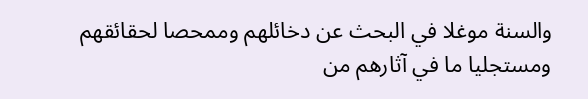والسنة موغلا في البحث عن دخائلهم وممحصا لحقائقهم ومستجليا ما في آثارهم من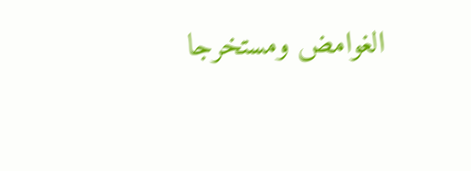الغوامض ومستخرجا